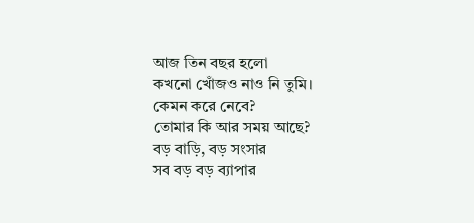আজ তিন বছর হলো
কখনো খোঁজও নাও নি তুমি।
কেমন করে নেবে?
তোমার কি আর সময় আছে?
বড় বাড়ি, বড় সংসার
সব বড় বড় ব্যাপার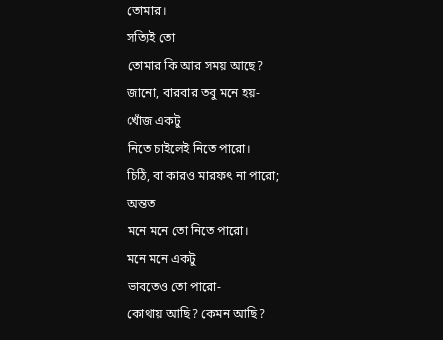তোমার।
সত্যিই তো
তোমার কি আর সময় আছে?
জানো, বারবার তবু মনে হয়-
খোঁজ একটু
নিতে চাইলেই নিতে পারো।
চিঠি, বা কারও মারফৎ না পারো;
অন্তত
মনে মনে তো নিতে পারো।
মনে মনে একটু
ভাবতেও তো পারো-
কোথায় আছি? কেমন আছি?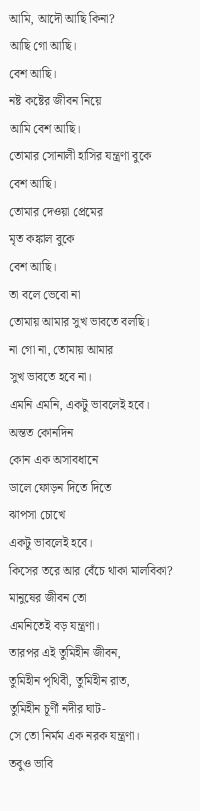আমি, আদৌ আছি কিনা?
আছি গো আছি।
বেশ আছি।
নষ্ট কষ্টের জীবন নিয়ে
আমি বেশ আছি।
তোমার সোনালী হাসির যন্ত্রণা বুকে
বেশ আছি।
তোমার দেওয়া প্রেমের
মৃত কঙ্কাল বুকে
বেশ আছি।
তা বলে ভেবো না
তোমায় আমার সুখ ভাবতে বলছি।
না গো না, তোমায় আমার
সুখ ভাবতে হবে না।
এমনি এমনি, একটু ভাবলেই হবে।
অন্তত কোনদিন
কোন এক অসাবধানে
ডালে ফোড়ন দিতে দিতে
ঝাপসা চোখে
একটু ভাবলেই হবে।
কিসের তরে আর বেঁচে থাকা মালবিকা?
মানুষের জীবন তো
এমনিতেই বড় যন্ত্রণা।
তারপর এই তুমিহীন জীবন,
তুমিহীন পৃথিবী, তুমিহীন রাত,
তুমিহীন চূর্ণী নদীর ঘাট-
সে তো নির্মম এক নরক যন্ত্রণা।
তবুও ভাবি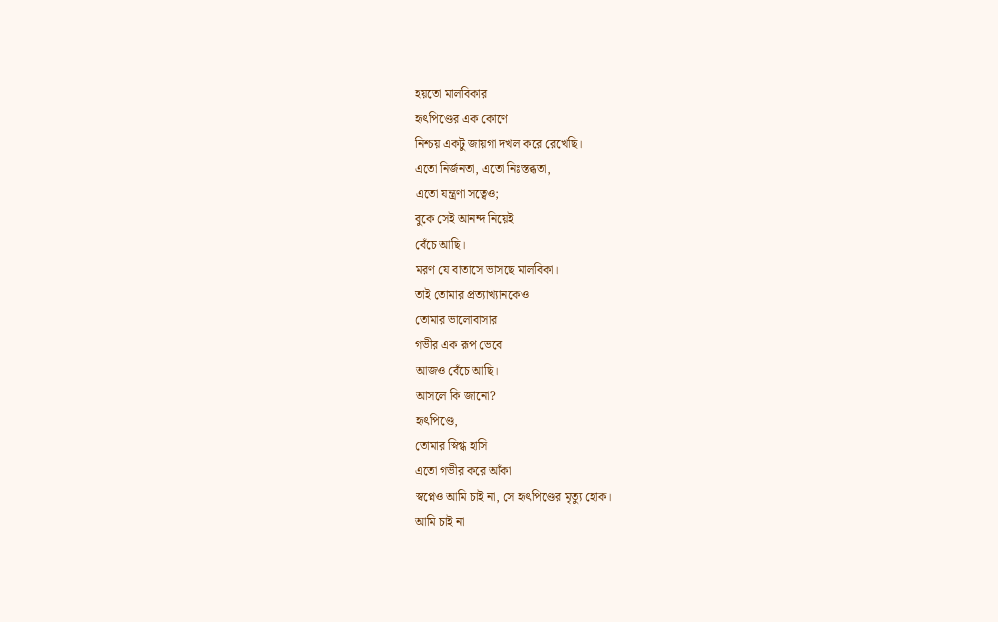হয়তো মালবিকার
হৃৎপিণ্ডের এক কোণে
নিশ্চয় একটু জায়গা দখল করে রেখেছি।
এতো নির্জনতা, এতো নিঃস্তব্ধতা,
এতো যন্ত্রণা সত্বেও;
বুকে সেই আনন্দ নিয়েই
বেঁচে আছি।
মরণ যে বাতাসে ভাসছে মালবিকা।
তাই তোমার প্রত্যাখ্যানকেও
তোমার ভালোবাসার
গভীর এক রূপ ভেবে
আজও বেঁচে আছি।
আসলে কি জানো?
হৃৎপিণ্ডে,
তোমার স্নিগ্ধ হাসি
এতো গভীর করে আঁকা
স্বপ্নেও আমি চাই না, সে হৃৎপিণ্ডের মৃত্যু হোক।
আমি চাই না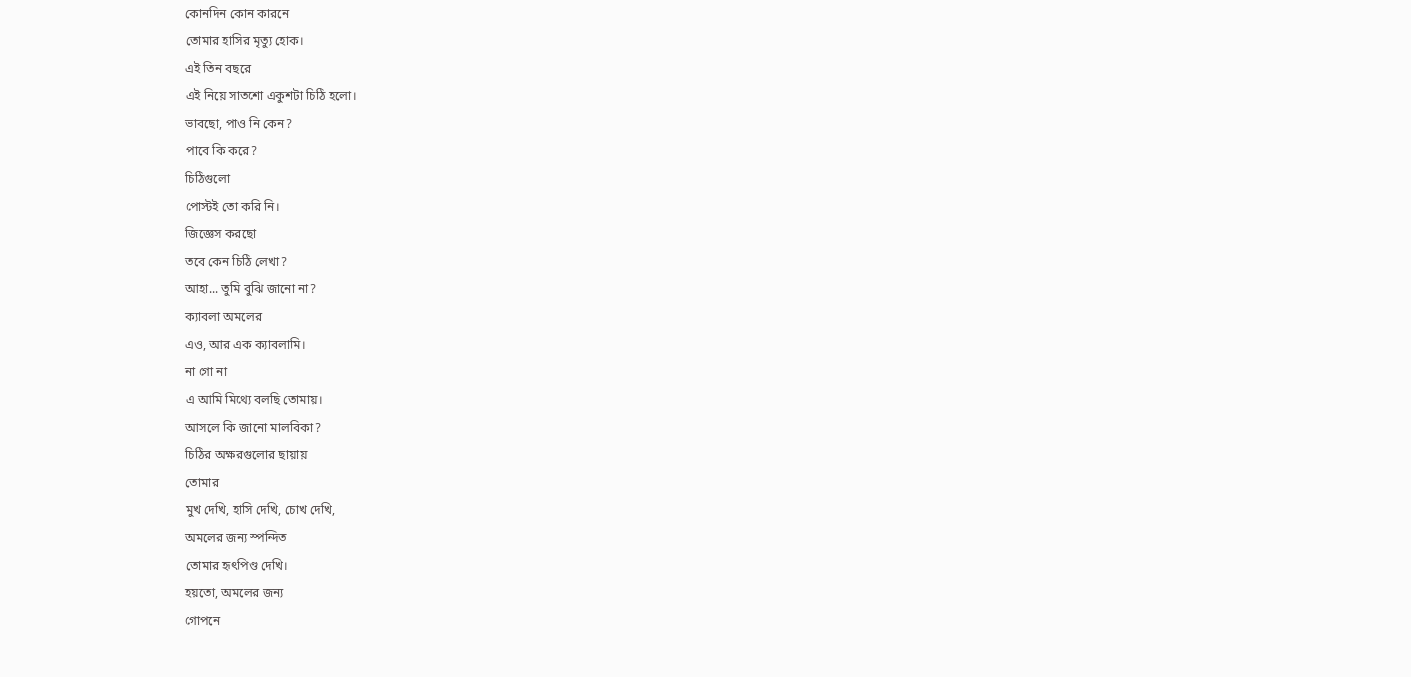কোনদিন কোন কারনে
তোমার হাসির মৃত্যু হোক।
এই তিন বছরে
এই নিয়ে সাতশো একুশটা চিঠি হলো।
ভাবছো, পাও নি কেন?
পাবে কি করে?
চিঠিগুলো
পোস্টই তো করি নি।
জিজ্ঞেস করছো
তবে কেন চিঠি লেখা?
আহা... তুমি বুঝি জানো না?
ক্যাবলা অমলের
এও, আর এক ক্যাবলামি।
না গো না
এ আমি মিথ্যে বলছি তোমায়।
আসলে কি জানো মালবিকা?
চিঠির অক্ষরগুলোর ছায়ায়
তোমার
মুখ দেখি, হাসি দেখি, চোখ দেখি,
অমলের জন্য স্পন্দিত
তোমার হৃৎপিণ্ড দেখি।
হয়তো, অমলের জন্য
গোপনে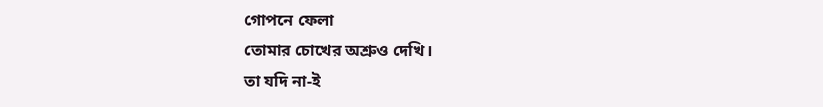গোপনে ফেলা
তোমার চোখের অশ্রুও দেখি।
তা যদি না-ই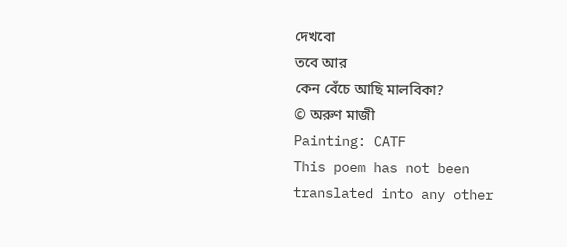দেখবো
তবে আর
কেন বেঁচে আছি মালবিকা?
© অরুণ মাজী
Painting: CATF
This poem has not been translated into any other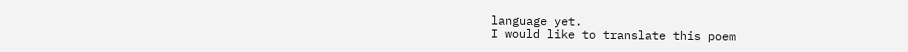language yet.
I would like to translate this poem